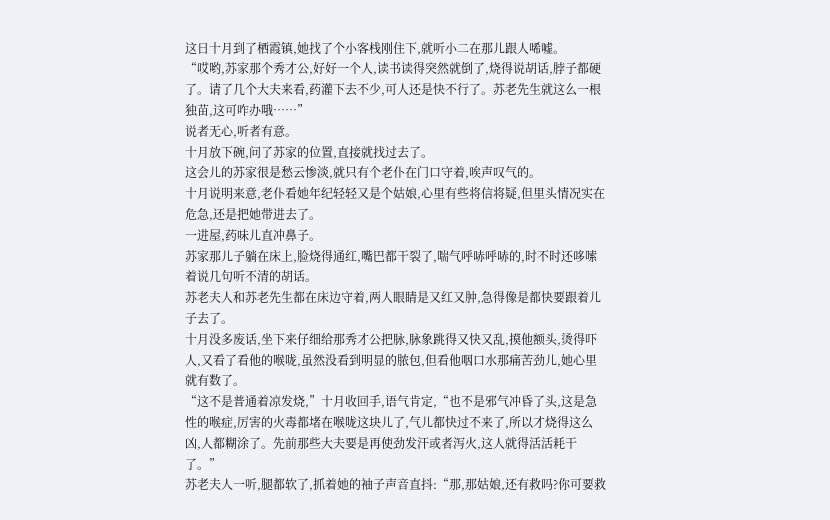这日十月到了栖霞镇,她找了个小客栈刚住下,就听小二在那儿跟人唏嘘。
“哎哟,苏家那个秀才公,好好一个人,读书读得突然就倒了,烧得说胡话,脖子都硬了。请了几个大夫来看,药灌下去不少,可人还是快不行了。苏老先生就这么一根独苗,这可咋办哦……”
说者无心,听者有意。
十月放下碗,问了苏家的位置,直接就找过去了。
这会儿的苏家很是愁云惨淡,就只有个老仆在门口守着,唉声叹气的。
十月说明来意,老仆看她年纪轻轻又是个姑娘,心里有些将信将疑,但里头情况实在危急,还是把她带进去了。
一进屋,药味儿直冲鼻子。
苏家那儿子躺在床上,脸烧得通红,嘴巴都干裂了,喘气呼哧呼哧的,时不时还哆嗦着说几句听不清的胡话。
苏老夫人和苏老先生都在床边守着,两人眼睛是又红又肿,急得像是都快要跟着儿子去了。
十月没多废话,坐下来仔细给那秀才公把脉,脉象跳得又快又乱,摸他额头,烫得吓人,又看了看他的喉咙,虽然没看到明显的脓包,但看他咽口水那痛苦劲儿,她心里就有数了。
“这不是普通着凉发烧,”十月收回手,语气肯定,“也不是邪气冲昏了头,这是急性的喉症,厉害的火毒都堵在喉咙这块儿了,气儿都快过不来了,所以才烧得这么凶,人都糊涂了。先前那些大夫要是再使劲发汗或者泻火,这人就得活活耗干了。”
苏老夫人一听,腿都软了,抓着她的袖子声音直抖:“那,那姑娘,还有救吗?你可要救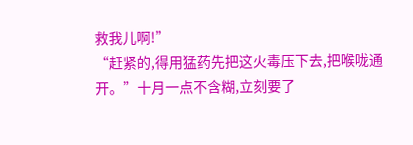救我儿啊!”
“赶紧的,得用猛药先把这火毒压下去,把喉咙通开。”十月一点不含糊,立刻要了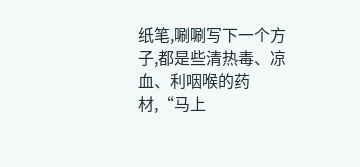纸笔,唰唰写下一个方子,都是些清热毒、凉血、利咽喉的药材,“马上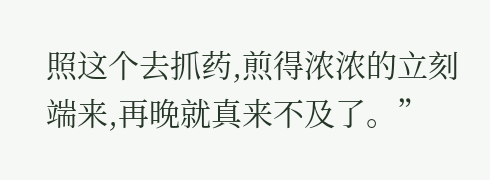照这个去抓药,煎得浓浓的立刻端来,再晚就真来不及了。”